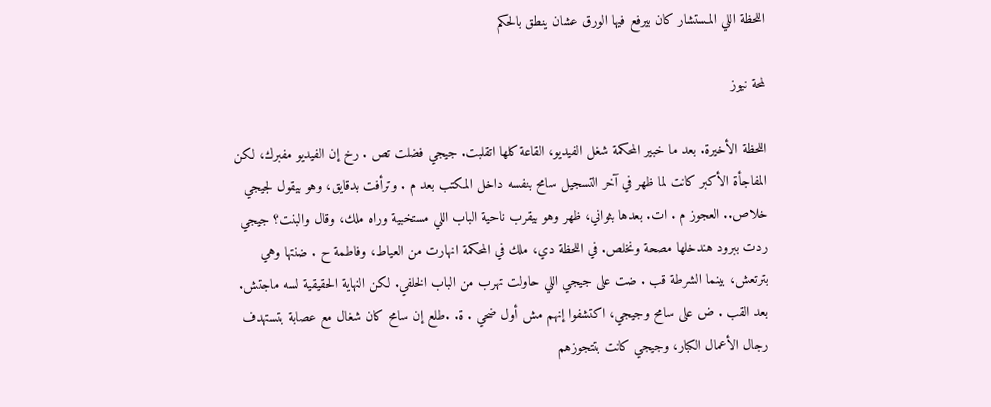اللحظة اللي المـستشار كان بيرفع فيها الورق عشان ينطق بالحكم

لمحة نيوز

اللحظة الأخيرة. بعد ما خبير المحكمة شغل الفيديو، القاعة كلها اتقلبت. جيجي فضلت تص . رخ إن الفيديو مفبرك، لكن المفاجأة الأكبر كانت لما ظهر في آخر التسجيل سامح بنفسه داخل المكتب بعد م . وترأفت بدقايق، وهو بيقول لجيجي خلاص.. العجوز م . ات. بعدها بثواني، ظهر وهو بيقرب ناحية الباب اللي مستخبية وراه ملك، وقال والبنت؟ جيجي ردت ببرود هندخلها مصحة ونخلص. في اللحظة دي، ملك في المحكمة انهارت من العياط، وفاطمة ح . ضنتها وهي بترتعش، بينما الشرطة قب . ضت على جيجي اللي حاولت تهرب من الباب الخلفي. لكن النهاية الحقيقية لسه ماجتش. بعد القب . ض على سامح وجيجي، اكتشفوا إنهم مش أول ضحي . ة. .طلع إن سامح كان شغال مع عصابة بتستهدف رجال الأعمال الكبار، وجيجي كانت بتتجوزهم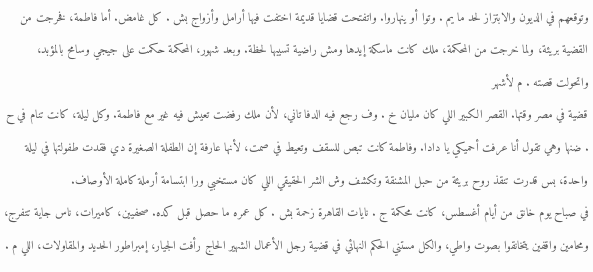وتوقعهم في الديون والابتزاز لحد ما يم . وتوا أو ينهاروا. واتفتحت قضايا قديمة اختفت فيها أرامل وأزواج بش . كل غامض. أما فاطمة، فخرجت من القضية بريئة، ولما خرجت من المحكمة، ملك كانت ماسكة إيدها ومش راضية تسيبها لحظة. وبعد شهور، المحكمة حكمت على جيجي وسامح بالمؤبد، واتحولت قصته . م لأشهر
قضية في مصر وقتها. القصر الكبير اللي كان مليان خ . وف رجع فيه الدفا تاني، لأن ملك رفضت تعيش فيه غير مع فاطمة. وكل ليلة، كانت تنام في ح . ضنها وهي تقول أنا عرفت أحميكي يا دادا. وفاطمة كانت تبص للسقف وتعيط في صمت، لأنها عارفة إن الطفلة الصغيرة دي فقدت طفولتها في ليلة واحدة، بس قدرت تنقذ روح بريئة من حبل المشنقة وتكشف وش الشر الحقيقي اللي كان مستخبي ورا ابتسامة أرملة كاملة الأوصاف.
في صباح يوم خانق من أيام أغسطس، كانت محكمة ج . نايات القاهرة زحمة بش . كل عمره ما حصل قبل كده. صحفيين، كاميرات، ناس جاية تتفرج، ومحامين واقفين يتخانقوا بصوت واطي، والكل مستني الحكم النهائي في قضية رجل الأعمال الشهير الحاج رأفت الجيار، إمبراطور الحديد والمقاولات، اللي م .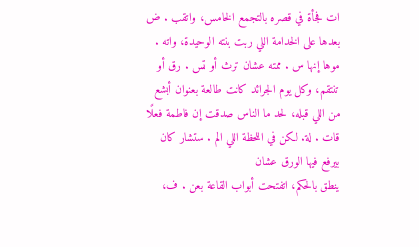ات فجأة في قصره بالتجمع الخامس، واتقب . ض بعدها على الخدامة اللي ربت بنته الوحيدة، واته . موها إنها س . ممته عشان ترث أو تس . رق أو تنتقم، وكل يوم الجرائد كانت طالعة بعنوان أبشع من اللي قبله، لحد ما الناس صدقت إن فاطمة فعلًا قات . لة. لكن في اللحظة اللي الم . ستشار كان بيرفع فيها الورق عشان
ينطق بالحكم، اتفتحت أبواب القاعة بعن . ف،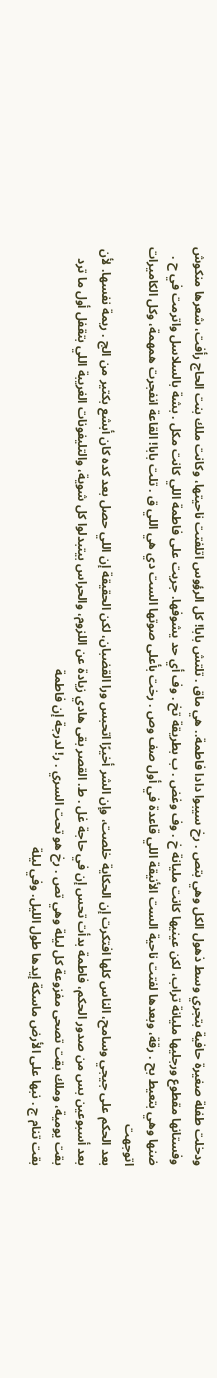ودخلت طفلة صغيرة حافية بتجري وسط ذهول الكل وهي بتص . رخ سيبوا دادا فاطمة.. هي ماق . تلتش بابا! كل الرؤوس اتلفتت ناحيتها، وكانت ملك بنت الحاج رأفت، شعرها منكوش وفستانها مقطوع ورجليها مليانة تراب، لكن عينيها كانت مليانة خ . وف وغض . ب بطريقة تخ . وف أي حد يشوفها. جريت على فاطمة اللي كانت مكل . بشة بالسلاسل واترمت في ح . ضنها وهي بتعيط بح . رقة، وبعدها لفتت ناحية الست الأنيقة اللي قاعدة في أول صف وص . رخت بأعلى صوتها الست دي هي اللي ق . تلت بابا! القاعة انفجرت همهمة، وكل الكاميرات اتوجهت
بعد الحكم على جيجي وسامح، الناس كلها افتكرت إن الحكاية خلصت، وإن الشر أخيرًا اتحبس ورا القضبان، لكن الحقيقة إن اللي حصل بعد كده كان أبشع بكتير من الج . ريمة نفسها. لأن بعد أسبوعين بس من صدور الحكم، فاطمة بدأت تحس إن في حاجة غل . ط. القصر بقى هادي زيادة عن اللزوم، والحراس بيتبدلوا كل شوية، والتليفونات الغريبة اللي بتقفل أول ما ترد بقت يومية، وملك بقت تصحى مفزوعة كل ليلة وهي تص . رخ هو تحت السري . ر! لدرجة إن فاطمة
بقت تنام ج . نبها على الأرض ماسكة إيدها طول الليل. وفي ليلة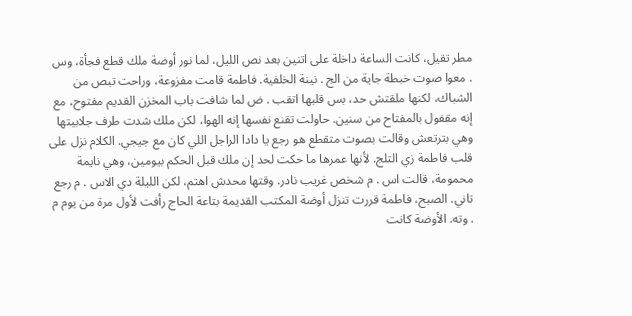مطر تقيل، كانت الساعة داخلة على اتنين بعد نص الليل، لما نور أوضة ملك قطع فجأة، وس . معوا صوت خبطة جاية من الج . نينة الخلفية. فاطمة قامت مفزوعة، وراحت تبص من الشباك، لكنها ملقتش حد، بس قلبها اتقب . ض لما شافت باب المخزن القديم مفتوح، مع إنه مقفول بالمفتاح من سنين. حاولت تقنع نفسها إنه الهوا، لكن ملك شدت طرف جلابيتها وهي بترتعش وقالت بصوت متقطع هو رجع يا دادا الراجل اللي كان مع جيجي. الكلام نزل على قلب فاطمة زي التلج. لأنها عمرها ما حكت لحد إن ملك قبل الحكم بيومين، وهي نايمة محمومة، قالت اس . م شخص غريب نادر. وقتها محدش اهتم، لكن الليلة دي الاس . م رجع تاني. الصبح، فاطمة قررت تنزل أوضة المكتب القديمة بتاعة الحاج رأفت لأول مرة من يوم م . وته. الأوضة كانت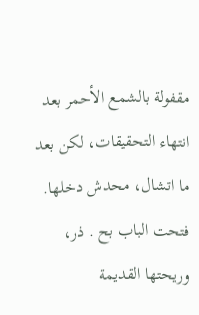مقفولة بالشمع الأحمر بعد انتهاء التحقيقات، لكن بعد ما اتشال، محدش دخلها. فتحت الباب بح . ذر، وريحتها القديمة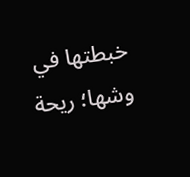خبطتها في وشها؛ ريحة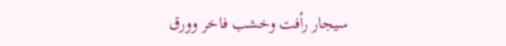سيجار رأفت وخشب فاخر وورق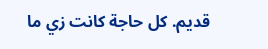قديم. كل حاجة كانت زي ما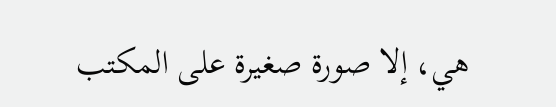هي، إلا صورة صغيرة على المكتب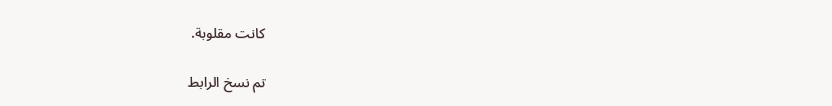كانت مقلوبة.

تم نسخ الرابط